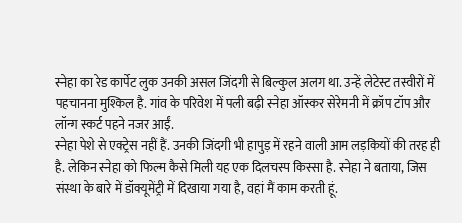स्नेहा का रेड कार्पेट लुक उनकी असल जिंदगी से बिल्कुल अलग था. उन्हें लेटेस्ट तस्वीरों में पहचानना मुश्किल है. गांव के परिवेश में पली बढ़ी स्नेहा ऑस्कर सेरेमनी में क्रॉप टॉप और लॉन्ग स्कर्ट पहने नजर आईं.
स्नेहा पेशे से एक्ट्रेस नहीं हैं. उनकी जिंदगी भी हापुड़ में रहने वाली आम लड़कियों की तरह ही है. लेकिन स्नेहा को फिल्म कैसे मिली यह एक दिलचस्प किस्सा है. स्नेहा ने बताया, जिस संस्था के बारे में डॉक्यूमेंट्री में दिखाया गया है, वहां मैं काम करती हूं.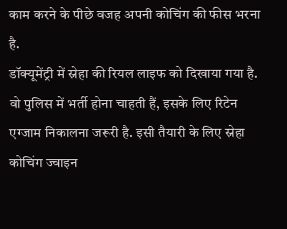काम करने के पीछे वजह अपनी कोचिंग की फीस भरना है.
डॉक्यूमेंट्री में स्नेहा की रियल लाइफ को दिखाया गया है. वो पुलिस में भर्ती होना चाहती हैं, इसके लिए रिटेन एग्जाम निकालना जरूरी है. इसी तैयारी के लिए स्नेहा कोचिंग ज्वाइन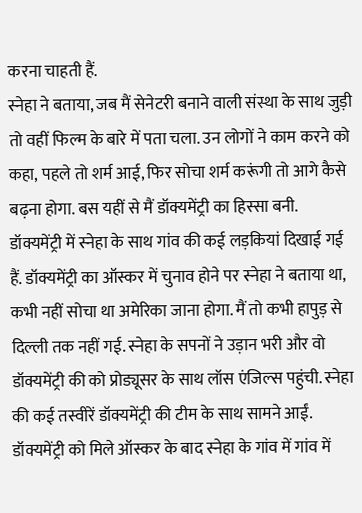करना चाहती हैं.
स्नेहा ने बताया, जब मैं सेनेटरी बनाने वाली संस्था के साथ जुड़ी तो वहीं फिल्म के बारे में पता चला. उन लोगों ने काम करने को कहा, पहले तो शर्म आई, फिर सोचा शर्म करूंगी तो आगे कैसे बढ़ना होगा. बस यहीं से मैं डॉक्यमेंट्री का हिस्सा बनी.
डॉक्यमेंट्री में स्नेहा के साथ गांव की कई लड़कियां दिखाई गई हैं. डॉक्यमेंट्री का ऑस्कर में चुनाव होने पर स्नेहा ने बताया था, कभी नहीं सोचा था अमेरिका जाना होगा. मैं तो कभी हापुड़ से दिल्ली तक नहीं गई. स्नेहा के सपनों ने उड़ान भरी और वो डॉक्यमेंट्री की को प्रोड्यूसर के साथ लॉस एंजिल्स पहुंची. स्नेहा की कई तस्वीरें डॉक्यमेंट्री की टीम के साथ सामने आईं.
डॉक्यमेंट्री को मिले ऑस्कर के बाद स्नेहा के गांव में गांव में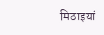मिठाइयां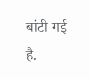बांटी गई है.